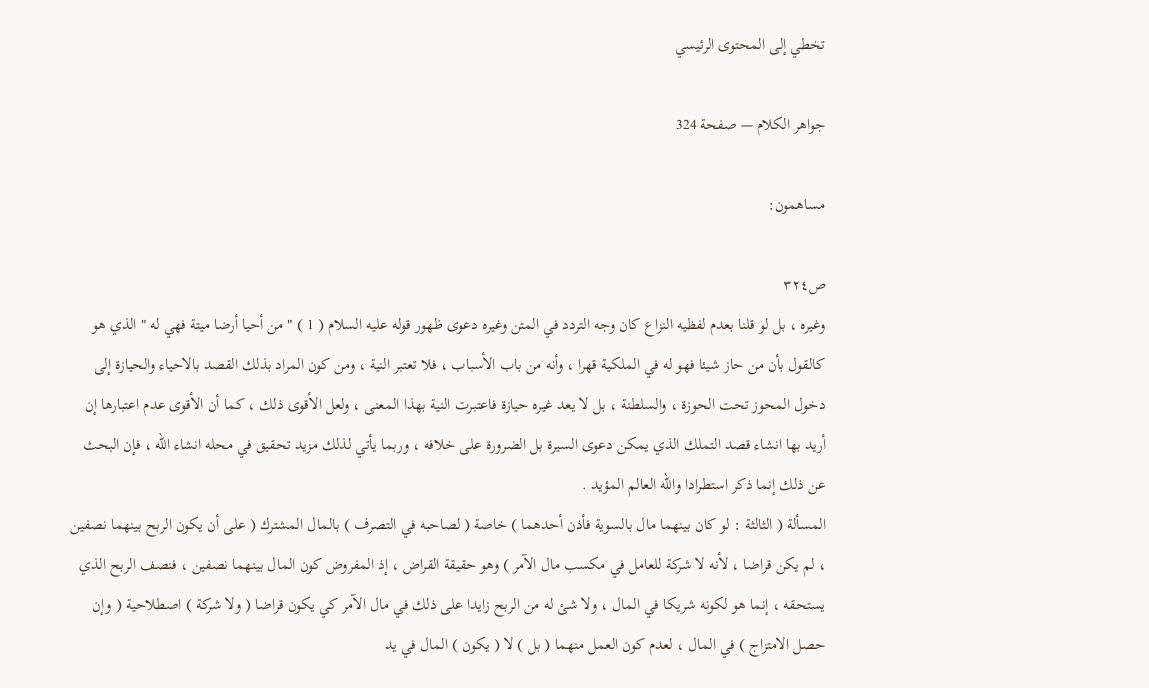تخطي إلى المحتوى الرئيسي

جواهر الكلام — صفحة 324

مساهمون:

ص٣٢٤
وغيره ، بل لو قلنا بعدم لفظيه النزاع كان وجه التردد في المتن وغيره دعوى ظهور قوله عليه السلام ( 1 ) " من أحيا أرضا ميتة فهي له " الذي هو كالقول بأن من حاز شيئا فهو له في الملكية قهرا ، وأنه من باب الأسباب ، فلا تعتبر النية ، ومن كون المراد بذلك القصد بالاحياء والحيازة إلى دخول المحوز تحت الحوزة ، والسلطنة ، بل لا يعد غيره حيازة فاعتبرت النية بهذا المعنى ، ولعل الأقوى ذلك ، كما أن الأقوى عدم اعتبارها إن أريد بها انشاء قصد التملك الذي يمكن دعوى السيرة بل الضرورة على خلافه ، وربما يأتي لذلك مزيد تحقيق في محله انشاء الله ، فإن البحث عن ذلك إنما ذكر استطرادا والله العالم المؤيد .
المسألة ( الثالثة : لو كان بينهما مال بالسوية فأذن أحدهما ) خاصة ( لصاحبه في التصرف ) بالمال المشترك ( على أن يكون الربح بينهما نصفين ، لم يكن قراضا ، لأنه لا شركة للعامل في مكسب مال الآمر ) وهو حقيقة القراض ، إذ المفروض كون المال بينهما نصفين ، فنصف الربح الذي يستحقه ، إنما هو لكونه شريكا في المال ، ولا شئ له من الربح زايدا على ذلك في مال الآمر كي يكون قراضا ( ولا شركة ) اصطلاحية ( وإن حصل الامتزاج ) في المال ، لعدم كون العمل منهما ( بل ) لا ( يكون ) المال في يد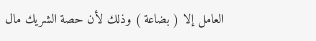العامل إلا ( بضاعة ) وذلك لأن حصة الشريك مال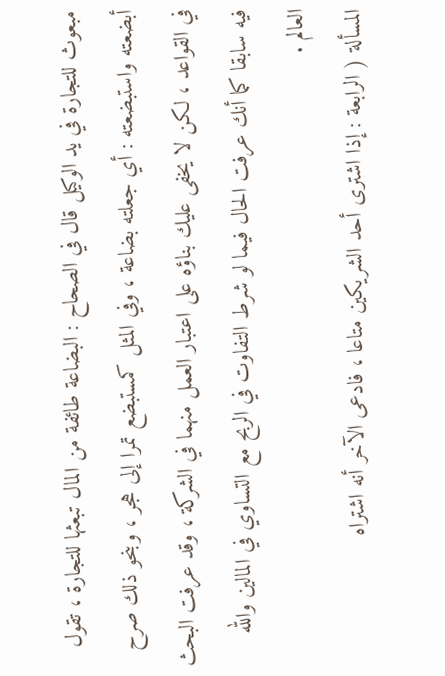مبعوث للتجارة في يد الوكيل قال في الصحاح : البضاعة طائفة من المال تبعثها للتجارة ، تقول أبضعته واستبضعته : أي جعلته بضاعة ، وفي المثل كمستبضع تمرا إلى هجر ، وبنحو ذلك صرح في القواعد ، لكن لا يخفى عليك بناؤه على اعتبار العمل منهما في الشركة ، وقد عرفت البحث فيه سابقا كما أنك عرفت الحال فيما لو شرط التفاوت في الربح مع التساوي في المالين والله العالم .
المسألة ( الرابعة : إذا اشترى أحد الشريكين متاعا ، فادعى الآخر أنه اشتراه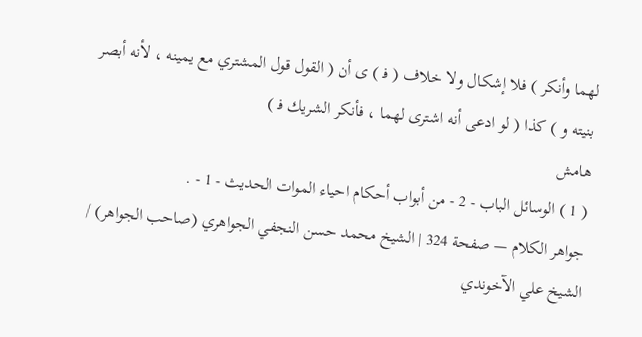لهما وأنكر ) فلا إشكال ولا خلاف ( ف‍ ) ى أن ( القول قول المشتري مع يمينه ، لأنه أبصر بنيته و ) كذا ( لو ادعى أنه اشترى لهما ، فأنكر الشريك ف‍ )
هامش
( 1 ) الوسائل الباب - 2 - من أبواب أحكام احياء الموات الحديث - 1 - .
جواهر الكلام — صفحة 324 | الشيخ محمد حسن النجفي الجواهري (صاحب الجواهر) / الشيخ علي الآخوندي